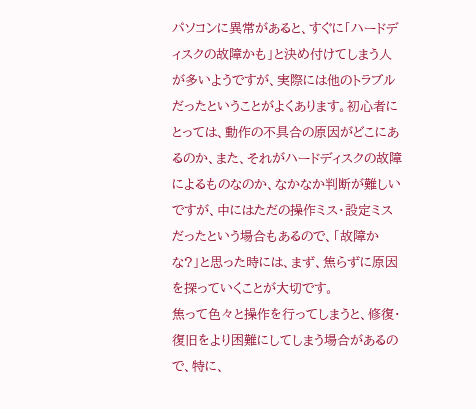パソコンに異常があると、すぐに「ハードディスクの故障かも」と決め付けてしまう人が多いようですが、実際には他のトラブルだったということがよくあります。初心者にとっては、動作の不具合の原因がどこにあるのか、また、それがハードディスクの故障によるものなのか、なかなか判断が難しいですが、中にはただの操作ミス・設定ミスだったという場合もあるので、「故障かな?」と思った時には、まず、焦らずに原因を探っていくことが大切です。
焦って色々と操作を行ってしまうと、修復・復旧をより困難にしてしまう場合があるので、特に、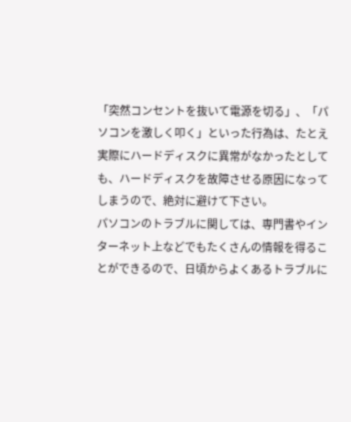「突然コンセントを抜いて電源を切る」、「パソコンを激しく叩く」といった行為は、たとえ実際にハードディスクに異常がなかったとしても、ハードディスクを故障させる原因になってしまうので、絶対に避けて下さい。
パソコンのトラブルに関しては、専門書やインターネット上などでもたくさんの情報を得ることができるので、日頃からよくあるトラブルに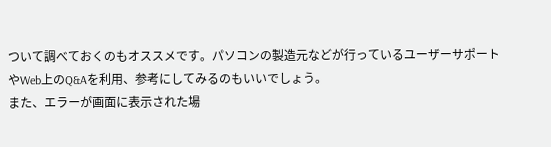ついて調べておくのもオススメです。パソコンの製造元などが行っているユーザーサポートやWeb上のQ&Aを利用、参考にしてみるのもいいでしょう。
また、エラーが画面に表示された場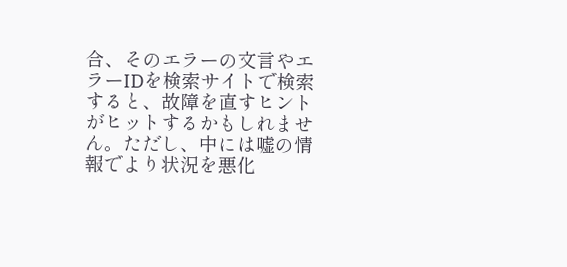合、そのエラーの文言やエラーIDを検索サイトで検索すると、故障を直すヒントがヒットするかもしれません。ただし、中には嘘の情報でより状況を悪化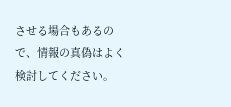させる場合もあるので、情報の真偽はよく検討してください。